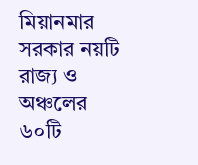মিয়ানমার সরকার নয়টি রাজ্য ও অঞ্চলের ৬০টি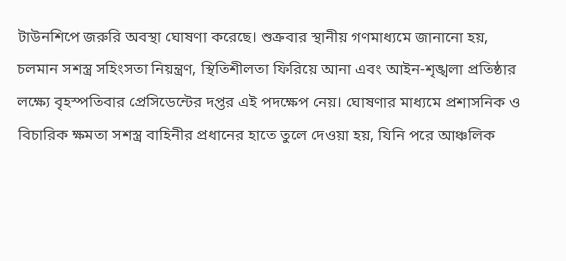টাউনশিপে জরুরি অবস্থা ঘোষণা করেছে। শুক্রবার স্থানীয় গণমাধ্যমে জানানো হয়, চলমান সশস্ত্র সহিংসতা নিয়ন্ত্রণ, স্থিতিশীলতা ফিরিয়ে আনা এবং আইন-শৃঙ্খলা প্রতিষ্ঠার লক্ষ্যে বৃহস্পতিবার প্রেসিডেন্টের দপ্তর এই পদক্ষেপ নেয়। ঘোষণার মাধ্যমে প্রশাসনিক ও বিচারিক ক্ষমতা সশস্ত্র বাহিনীর প্রধানের হাতে তুলে দেওয়া হয়, যিনি পরে আঞ্চলিক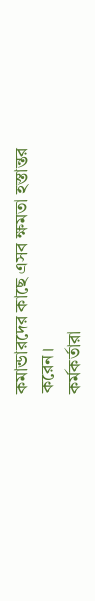কমান্ডারদের কাছে এসব ক্ষমতা হস্তান্তর করেন।
কর্মকর্তারা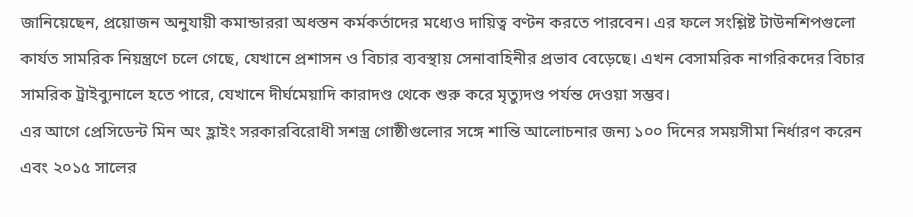জানিয়েছেন, প্রয়োজন অনুযায়ী কমান্ডাররা অধস্তন কর্মকর্তাদের মধ্যেও দায়িত্ব বণ্টন করতে পারবেন। এর ফলে সংশ্লিষ্ট টাউনশিপগুলো কার্যত সামরিক নিয়ন্ত্রণে চলে গেছে, যেখানে প্রশাসন ও বিচার ব্যবস্থায় সেনাবাহিনীর প্রভাব বেড়েছে। এখন বেসামরিক নাগরিকদের বিচার সামরিক ট্রাইব্যুনালে হতে পারে, যেখানে দীর্ঘমেয়াদি কারাদণ্ড থেকে শুরু করে মৃত্যুদণ্ড পর্যন্ত দেওয়া সম্ভব।
এর আগে প্রেসিডেন্ট মিন অং হ্লাইং সরকারবিরোধী সশস্ত্র গোষ্ঠীগুলোর সঙ্গে শান্তি আলোচনার জন্য ১০০ দিনের সময়সীমা নির্ধারণ করেন এবং ২০১৫ সালের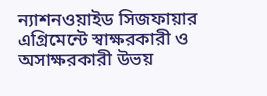ন্যাশনওয়াইড সিজফায়ার এগ্রিমেন্টে স্বাক্ষরকারী ও অসাক্ষরকারী উভয়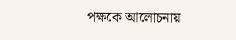পক্ষকে আলোচনায়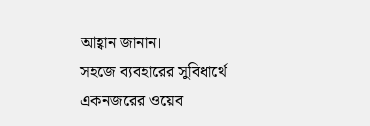আহ্বান জানান।
সহজে ব্যবহারের সুবিধার্থে একনজরের ওয়েব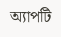অ্যাপটি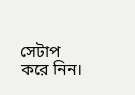সেটাপ করে নিন।